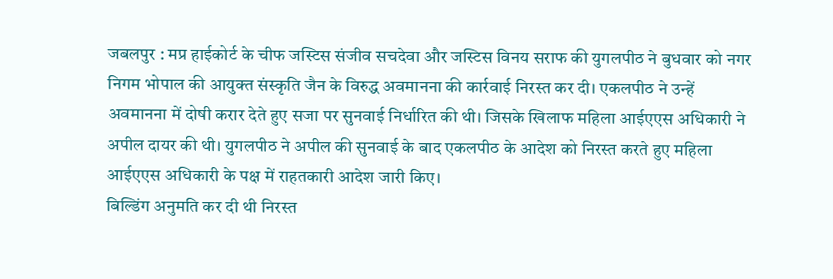जबलपुर : मप्र हाईकोर्ट के चीफ जस्टिस संजीव सचदेवा और जस्टिस विनय सराफ की युगलपीठ ने बुधवार को नगर निगम भोपाल की आयुक्त संस्कृति जैन के विरुद्ध अवमानना की कार्रवाई निरस्त कर दी। एकलपीठ ने उन्हें अवमानना में दोषी करार देते हुए सजा पर सुनवाई निर्धारित की थी। जिसके खिलाफ महिला आईएएस अधिकारी ने अपील दायर की थी। युगलपीठ ने अपील की सुनवाई के बाद एकलपीठ के आदेश को निरस्त करते हुए महिला आईएएस अधिकारी के पक्ष में राहतकारी आदेश जारी किए।
बिल्डिंग अनुमति कर दी थी निरस्त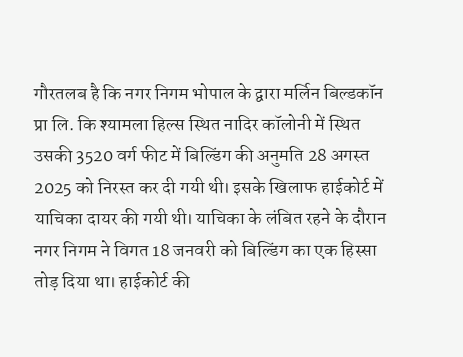गौरतलब है कि नगर निगम भोपाल के द्वारा मर्लिन बिल्डकॉन प्रा लि. कि श्यामला हिल्स स्थित नादिर कॉलोनी में स्थित उसकी 3520 वर्ग फीट में बिल्डिंग की अनुमति 28 अगस्त 2025 को निरस्त कर दी गयी थी। इसके खिलाफ हाईकोर्ट में याचिका दायर की गयी थी। याचिका के लंबित रहने के दौरान नगर निगम ने विगत 18 जनवरी को बिल्डिंग का एक हिस्सा तोड़ दिया था। हाईकोर्ट की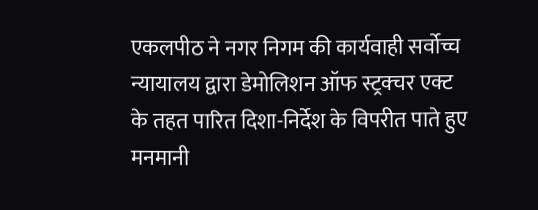एकलपीठ ने नगर निगम की कार्यवाही सर्वोच्च न्यायालय द्वारा डेमोलिशन ऑफ स्ट्रक्चर एक्ट के तहत पारित दिशा-निर्देश के विपरीत पाते हुए मनमानी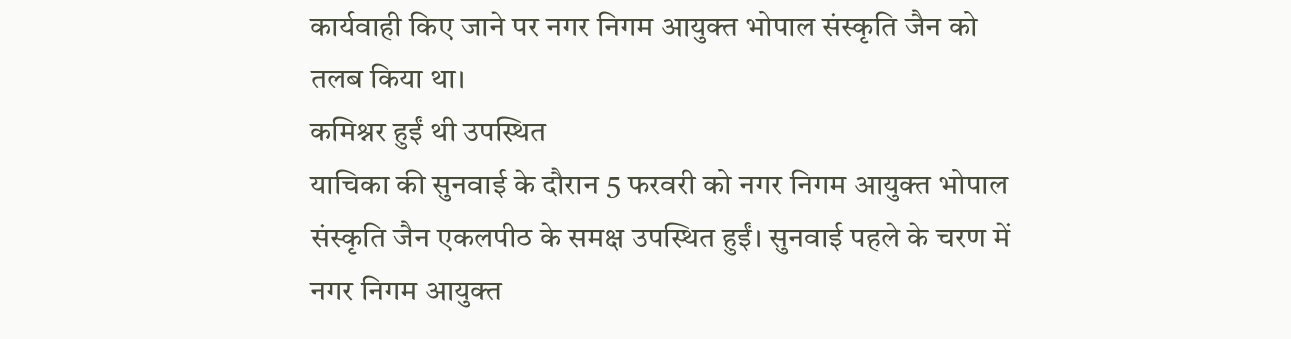कार्यवाही किए जाने पर नगर निगम आयुक्त भोपाल संस्कृति जैन को तलब किया था।
कमिश्नर हुईं थी उपस्थित
याचिका की सुनवाई के दौरान 5 फरवरी को नगर निगम आयुक्त भोपाल संस्कृति जैन एकलपीठ के समक्ष उपस्थित हुईं। सुनवाई पहले के चरण में नगर निगम आयुक्त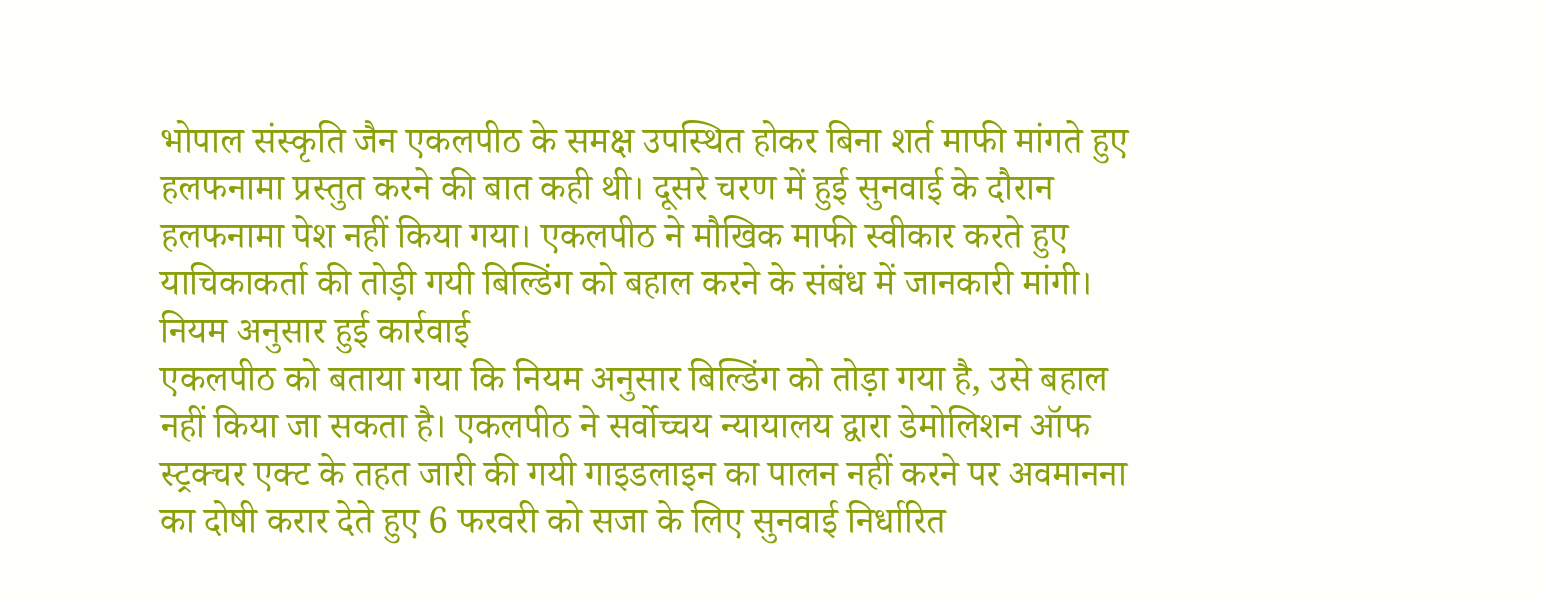भोपाल संस्कृति जैन एकलपीठ के समक्ष उपस्थित होकर बिना शर्त माफी मांगते हुए हलफनामा प्रस्तुत करने की बात कही थी। दूसरे चरण में हुई सुनवाई के दौरान हलफनामा पेश नहीं किया गया। एकलपीठ ने मौखिक माफी स्वीकार करते हुए याचिकाकर्ता की तोड़ी गयी बिल्डिंग को बहाल करने के संबंध में जानकारी मांगी।
नियम अनुसार हुई कार्रवाई
एकलपीठ को बताया गया कि नियम अनुसार बिल्डिंग को तोड़ा गया है, उसे बहाल नहीं किया जा सकता है। एकलपीठ ने सर्वोच्चय न्यायालय द्वारा डेमोलिशन ऑफ स्ट्रक्चर एक्ट के तहत जारी की गयी गाइडलाइन का पालन नहीं करने पर अवमानना का दोषी करार देते हुए 6 फरवरी को सजा के लिए सुनवाई निर्धारित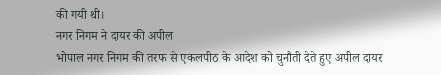की गयी थी।
नगर निगम ने दायर की अपील
भोपाल नगर निगम की तरफ से एकलपीठ के आदेश को चुनौती देते हुए अपील दायर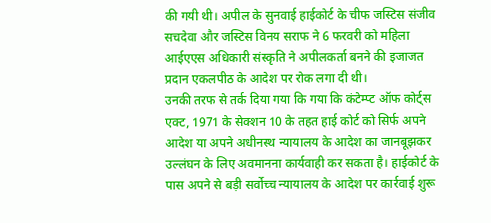की गयी थी। अपील के सुनवाई हाईकोर्ट के चीफ जस्टिस संजीव सचदेवा और जस्टिस विनय सराफ ने 6 फरवरी को महिला आईएएस अधिकारी संस्कृति ने अपीलकर्ता बनने की इजाजत प्रदान एकलपीठ के आदेश पर रोक लगा दी थी।
उनकी तरफ से तर्क दिया गया कि गया कि कंटेम्प्ट ऑफ कोर्ट्स एक्ट, 1971 के सेक्शन 10 के तहत हाई कोर्ट को सिर्फ अपने आदेश या अपने अधीनस्थ न्यायालय के आदेश का जानबूझकर उल्लंघन के लिए अवमानना कार्यवाही कर सकता है। हाईकोर्ट के पास अपने से बड़ी सर्वोच्च न्यायालय के आदेश पर कार्रवाई शुरू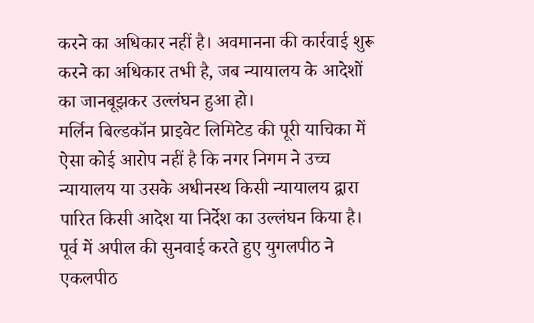करने का अधिकार नहीं है। अवमानना की कार्रवाई शुरू करने का अधिकार तभी है, जब न्यायालय के आदेशों का जानबूझकर उल्लंघन हुआ हो।
मर्लिन बिल्डकॉन प्राइवेट लिमिटेड की पूरी याचिका में ऐसा कोई आरोप नहीं है कि नगर निगम ने उच्च न्यायालय या उसके अधीनस्थ किसी न्यायालय द्वारा पारित किसी आदेश या निर्देश का उल्लंघन किया है। पूर्व में अपील की सुनवाई करते हुए युगलपीठ ने एकलपीठ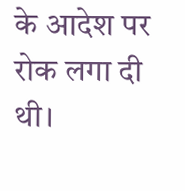के आदेश पर रोक लगा दी थी।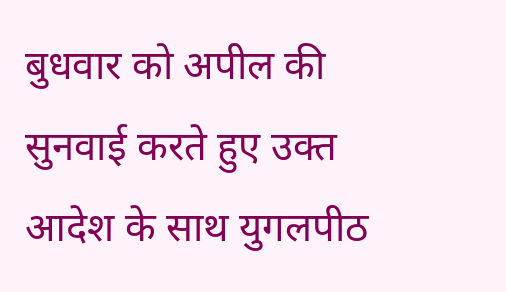बुधवार को अपील की सुनवाई करते हुए उक्त आदेश के साथ युगलपीठ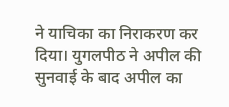ने याचिका का निराकरण कर दिया। युगलपीठ ने अपील की सुनवाई के बाद अपील का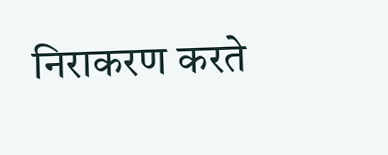निराकरण करते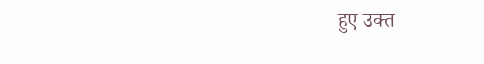हुए उक्त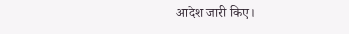आदेश जारी किए।